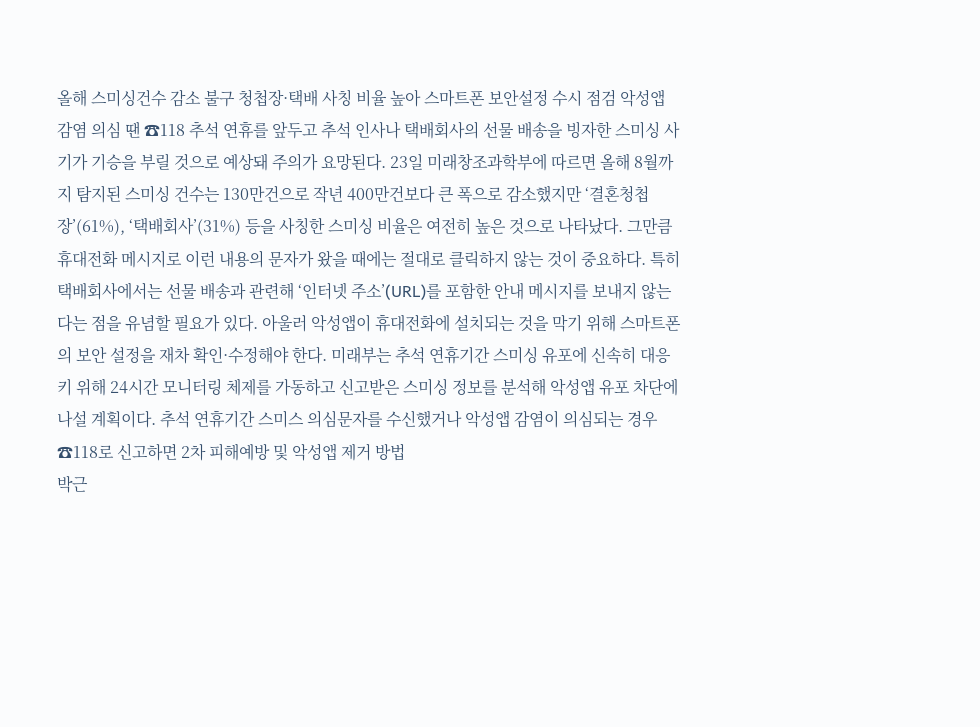올해 스미싱건수 감소 불구 청첩장·택배 사칭 비율 높아 스마트폰 보안설정 수시 점검 악성앱 감염 의심 땐 ☎118 추석 연휴를 앞두고 추석 인사나 택배회사의 선물 배송을 빙자한 스미싱 사기가 기승을 부릴 것으로 예상돼 주의가 요망된다. 23일 미래창조과학부에 따르면 올해 8월까지 탐지된 스미싱 건수는 130만건으로 작년 400만건보다 큰 폭으로 감소했지만 ‘결혼청첩장’(61%), ‘택배회사’(31%) 등을 사칭한 스미싱 비율은 여전히 높은 것으로 나타났다. 그만큼 휴대전화 메시지로 이런 내용의 문자가 왔을 때에는 절대로 클릭하지 않는 것이 중요하다. 특히 택배회사에서는 선물 배송과 관련해 ‘인터넷 주소’(URL)를 포함한 안내 메시지를 보내지 않는다는 점을 유념할 필요가 있다. 아울러 악성앱이 휴대전화에 설치되는 것을 막기 위해 스마트폰의 보안 설정을 재차 확인·수정해야 한다. 미래부는 추석 연휴기간 스미싱 유포에 신속히 대응키 위해 24시간 모니터링 체제를 가동하고 신고받은 스미싱 정보를 분석해 악성앱 유포 차단에 나설 계획이다. 추석 연휴기간 스미스 의심문자를 수신했거나 악성앱 감염이 의심되는 경우 ☎118로 신고하면 2차 피해예방 및 악성앱 제거 방법
박근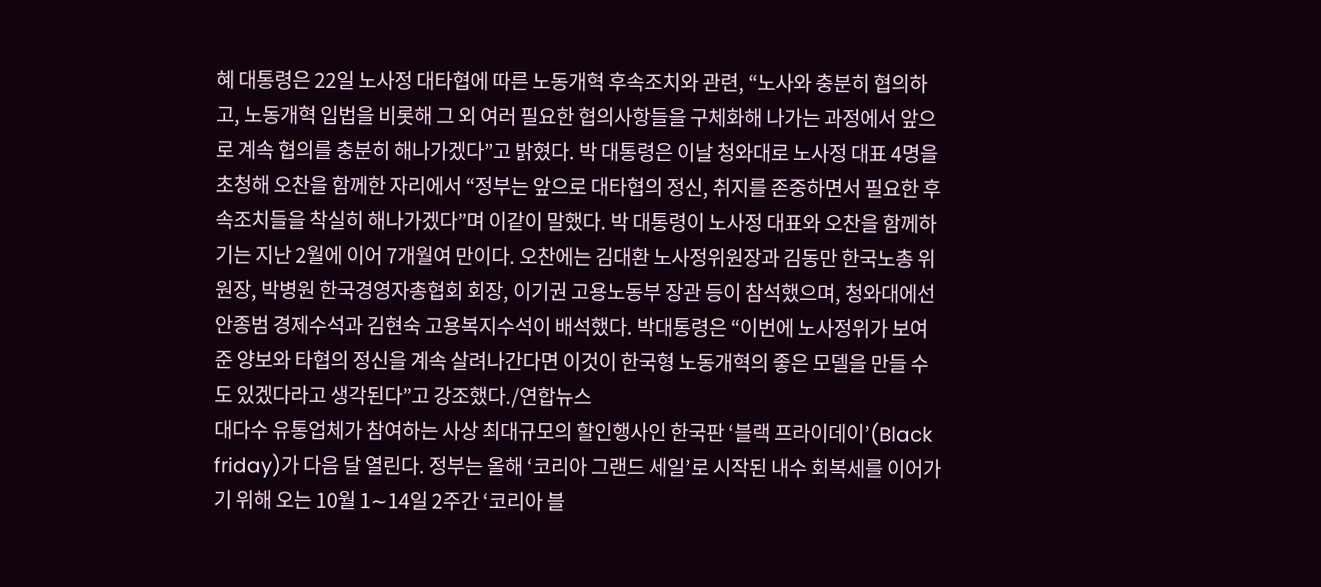혜 대통령은 22일 노사정 대타협에 따른 노동개혁 후속조치와 관련, “노사와 충분히 협의하고, 노동개혁 입법을 비롯해 그 외 여러 필요한 협의사항들을 구체화해 나가는 과정에서 앞으로 계속 협의를 충분히 해나가겠다”고 밝혔다. 박 대통령은 이날 청와대로 노사정 대표 4명을 초청해 오찬을 함께한 자리에서 “정부는 앞으로 대타협의 정신, 취지를 존중하면서 필요한 후속조치들을 착실히 해나가겠다”며 이같이 말했다. 박 대통령이 노사정 대표와 오찬을 함께하기는 지난 2월에 이어 7개월여 만이다. 오찬에는 김대환 노사정위원장과 김동만 한국노총 위원장, 박병원 한국경영자총협회 회장, 이기권 고용노동부 장관 등이 참석했으며, 청와대에선 안종범 경제수석과 김현숙 고용복지수석이 배석했다. 박대통령은 “이번에 노사정위가 보여준 양보와 타협의 정신을 계속 살려나간다면 이것이 한국형 노동개혁의 좋은 모델을 만들 수도 있겠다라고 생각된다”고 강조했다./연합뉴스
대다수 유통업체가 참여하는 사상 최대규모의 할인행사인 한국판 ‘블랙 프라이데이’(Black friday)가 다음 달 열린다. 정부는 올해 ‘코리아 그랜드 세일’로 시작된 내수 회복세를 이어가기 위해 오는 10월 1∼14일 2주간 ‘코리아 블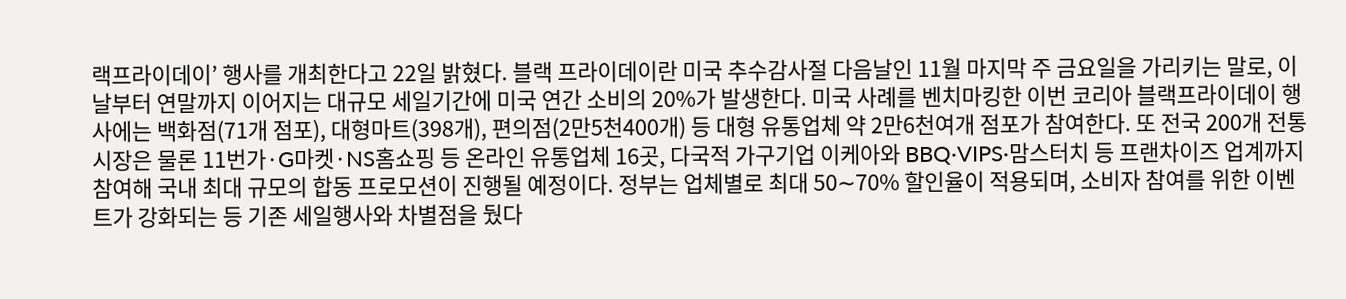랙프라이데이’ 행사를 개최한다고 22일 밝혔다. 블랙 프라이데이란 미국 추수감사절 다음날인 11월 마지막 주 금요일을 가리키는 말로, 이날부터 연말까지 이어지는 대규모 세일기간에 미국 연간 소비의 20%가 발생한다. 미국 사례를 벤치마킹한 이번 코리아 블랙프라이데이 행사에는 백화점(71개 점포), 대형마트(398개), 편의점(2만5천400개) 등 대형 유통업체 약 2만6천여개 점포가 참여한다. 또 전국 200개 전통시장은 물론 11번가·G마켓·NS홈쇼핑 등 온라인 유통업체 16곳, 다국적 가구기업 이케아와 BBQ·VIPS·맘스터치 등 프랜차이즈 업계까지 참여해 국내 최대 규모의 합동 프로모션이 진행될 예정이다. 정부는 업체별로 최대 50∼70% 할인율이 적용되며, 소비자 참여를 위한 이벤트가 강화되는 등 기존 세일행사와 차별점을 뒀다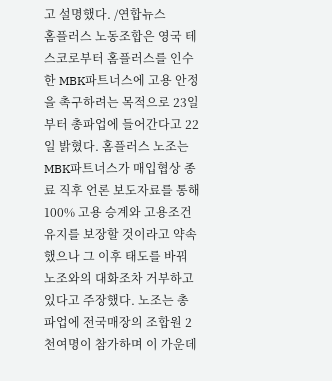고 설명했다. /연합뉴스
홈플러스 노동조합은 영국 테스코로부터 홈플러스를 인수한 MBK파트너스에 고용 안정을 촉구하려는 목적으로 23일부터 총파업에 들어간다고 22일 밝혔다. 홈플러스 노조는 MBK파트너스가 매입협상 종료 직후 언론 보도자료를 통해 100% 고용 승계와 고용조건 유지를 보장할 것이라고 약속했으나 그 이후 태도를 바꿔 노조와의 대화조차 거부하고 있다고 주장했다. 노조는 총파업에 전국매장의 조합원 2천여명이 참가하며 이 가운데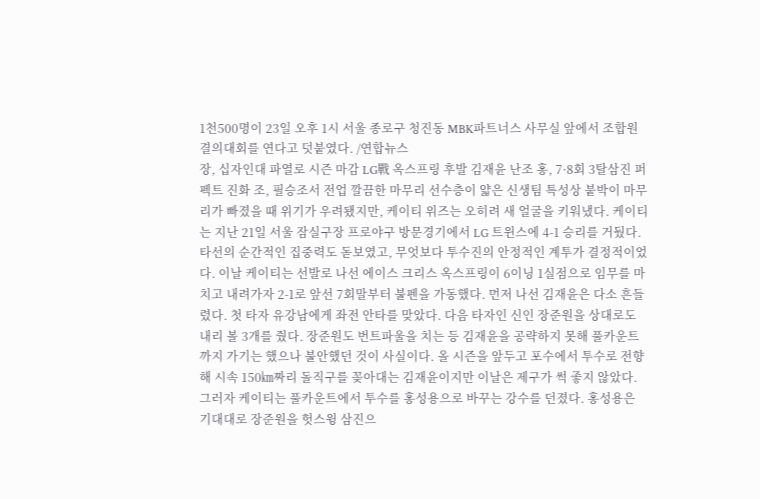1천500명이 23일 오후 1시 서울 종로구 청진동 MBK파트너스 사무실 앞에서 조합원 결의대회를 연다고 덧붙였다. /연합뉴스
장, 십자인대 파열로 시즌 마감 LG戰 옥스프링 후발 김재윤 난조 홍, 7·8회 3탈삼진 퍼펙트 진화 조, 필승조서 전업 깔끔한 마무리 선수층이 얇은 신생팀 특성상 붙박이 마무리가 빠졌을 때 위기가 우려됐지만, 케이티 위즈는 오히려 새 얼굴을 키워냈다. 케이티는 지난 21일 서울 잠실구장 프로야구 방문경기에서 LG 트윈스에 4-1 승리를 거뒀다. 타선의 순간적인 집중력도 돋보였고, 무엇보다 투수진의 안정적인 계투가 결정적이었다. 이날 케이티는 선발로 나선 에이스 크리스 옥스프링이 6이닝 1실점으로 임무를 마치고 내려가자 2-1로 앞선 7회말부터 불펜을 가동했다. 먼저 나선 김재윤은 다소 흔들렸다. 첫 타자 유강남에게 좌전 안타를 맞았다. 다음 타자인 신인 장준원을 상대로도 내리 볼 3개를 줬다. 장준원도 번트파울을 치는 등 김재윤을 공략하지 못해 풀카운트까지 가기는 했으나 불안했던 것이 사실이다. 올 시즌을 앞두고 포수에서 투수로 전향해 시속 150㎞짜리 돌직구를 꽂아대는 김재윤이지만 이날은 제구가 썩 좋지 않았다. 그러자 케이티는 풀카운트에서 투수를 홍성용으로 바꾸는 강수를 던졌다. 홍성용은 기대대로 장준원을 헛스윙 삼진으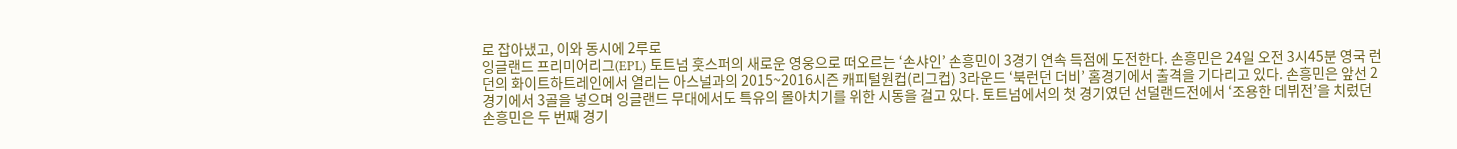로 잡아냈고, 이와 동시에 2루로
잉글랜드 프리미어리그(EPL) 토트넘 훗스퍼의 새로운 영웅으로 떠오르는 ‘손샤인’ 손흥민이 3경기 연속 득점에 도전한다. 손흥민은 24일 오전 3시45분 영국 런던의 화이트하트레인에서 열리는 아스널과의 2015~2016시즌 캐피털원컵(리그컵) 3라운드 ‘북런던 더비’ 홈경기에서 출격을 기다리고 있다. 손흥민은 앞선 2경기에서 3골을 넣으며 잉글랜드 무대에서도 특유의 몰아치기를 위한 시동을 걸고 있다. 토트넘에서의 첫 경기였던 선덜랜드전에서 ‘조용한 데뷔전’을 치렀던 손흥민은 두 번째 경기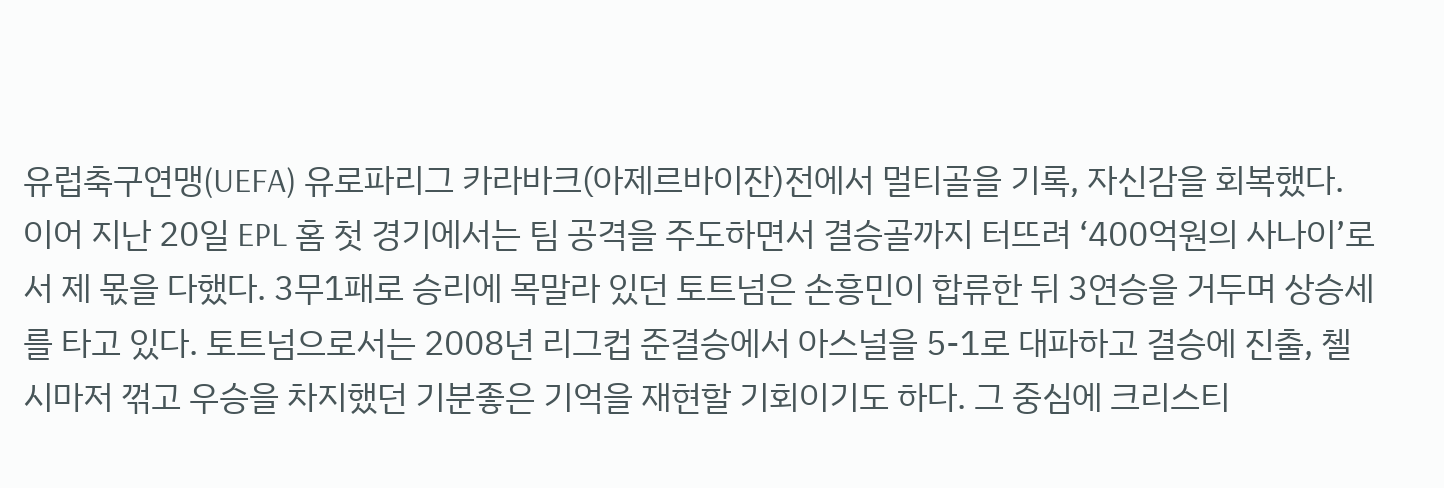유럽축구연맹(UEFA) 유로파리그 카라바크(아제르바이잔)전에서 멀티골을 기록, 자신감을 회복했다. 이어 지난 20일 EPL 홈 첫 경기에서는 팀 공격을 주도하면서 결승골까지 터뜨려 ‘400억원의 사나이’로서 제 몫을 다했다. 3무1패로 승리에 목말라 있던 토트넘은 손흥민이 합류한 뒤 3연승을 거두며 상승세를 타고 있다. 토트넘으로서는 2008년 리그컵 준결승에서 아스널을 5-1로 대파하고 결승에 진출, 첼시마저 꺾고 우승을 차지했던 기분좋은 기억을 재현할 기회이기도 하다. 그 중심에 크리스티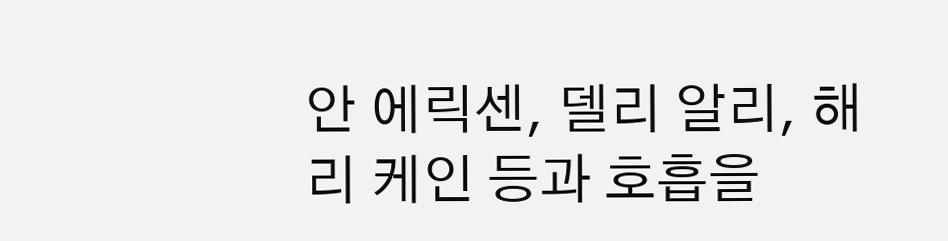안 에릭센, 델리 알리, 해리 케인 등과 호흡을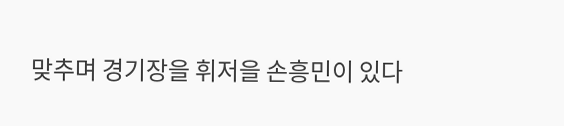맞추며 경기장을 휘저을 손흥민이 있다